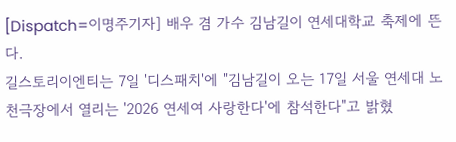[Dispatch=이명주기자] 배우 겸 가수 김남길이 연세대학교 축제에 뜬다.
길스토리이엔티는 7일 '디스패치'에 "김남길이 오는 17일 서울 연세대 노천극장에서 열리는 '2026 연세여 사랑한다'에 참석한다"고 밝혔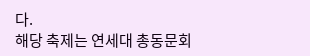다.
해당 축제는 연세대 총동문회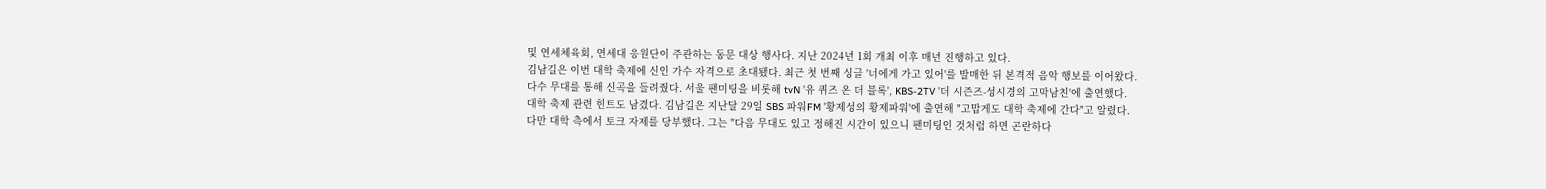및 연세체육회, 연세대 응원단이 주관하는 동문 대상 행사다. 지난 2024년 1회 개최 이후 매년 진행하고 있다.
김남길은 이번 대학 축제에 신인 가수 자격으로 초대됐다. 최근 첫 번째 싱글 '너에게 가고 있어'를 발매한 뒤 본격적 음악 행보를 이어왔다.
다수 무대를 통해 신곡을 들려줬다. 서울 팬미팅을 비롯해 tvN '유 퀴즈 온 더 블록', KBS-2TV '더 시즌즈-성시경의 고막남친'에 출연했다.
대학 축제 관련 힌트도 남겼다. 김남길은 지난달 29일 SBS 파워FM '황제성의 황제파워'에 출연해 "고맙게도 대학 축제에 간다"고 알렸다.
다만 대학 측에서 토크 자제를 당부했다. 그는 "다음 무대도 있고 정해진 시간이 있으니 팬미팅인 것처럼 하면 곤란하다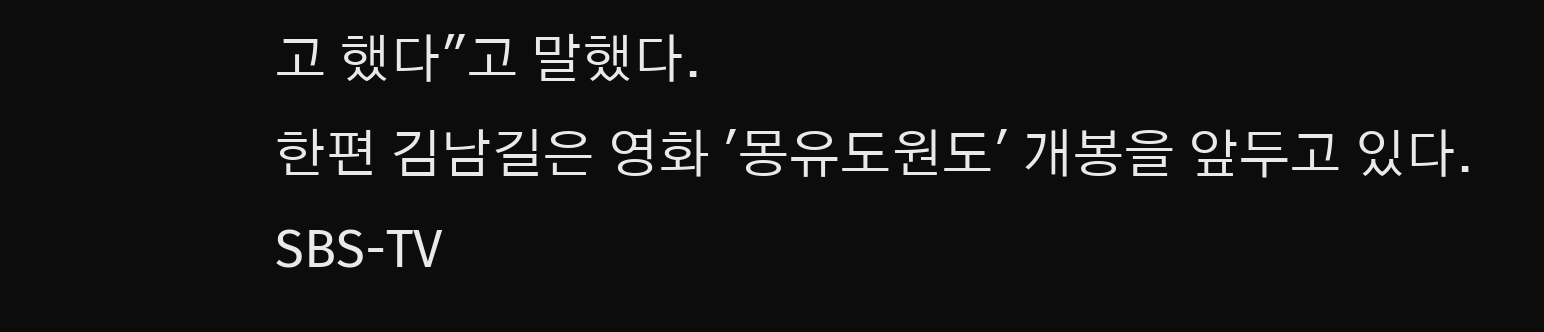고 했다"고 말했다.
한편 김남길은 영화 '몽유도원도' 개봉을 앞두고 있다. SBS-TV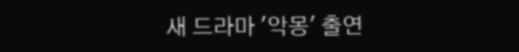새 드라마 '악몽' 출연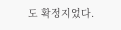도 확정지었다.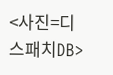<사진=디스패치DB>